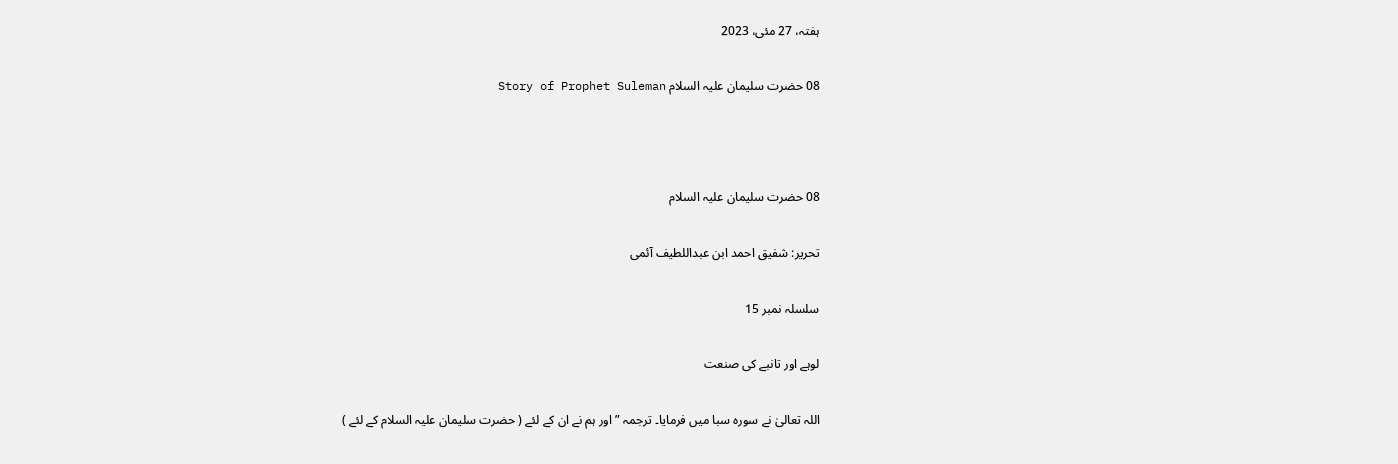ہفتہ، 27 مئی، 2023

08 حضرت سلیمان علیہ السلام Story of Prophet Suleman



08 حضرت سلیمان علیہ السلام

تحریر: شفیق احمد ابن عبداللطیف آئمی

سلسلہ نمبر 15

لوہے اور تانبے کی صنعت

اللہ تعالیٰ نے سورہ سبا میں فرمایا۔ ترجمہ ”اور ہم نے ان کے لئے ( حضرت سلیمان علیہ السلام کے لئے )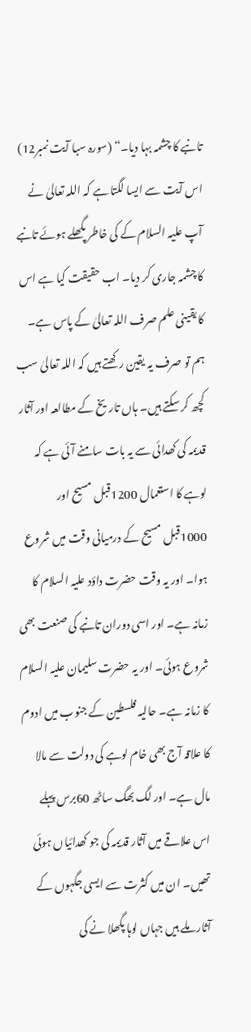تانبے کا چشمہ بہا دیا۔“ (سورہ سبا آیت نمبر12) اس آیت سے ایسا لگتا ہے کہ اللہ تعالیٰ نے آپ علیہ السلام کے کی خاطر پگھلے ہوئے تانبے کا چشمہ جاری کر دیا۔ اب حقیقت کیا ہے اس کا یقینی علم صرف اللہ تعالیٰ کے پاس ہے۔ ہم تو صرف یہ یقین رکھتے ہیں کہ اللہ تعالیٰ سب کچھ کر سکتے ہیں۔ ہاں تاریخ کے مطالعہ اور آثار قدیمہ کی کھدائی سے یہ بات سامنے آئی ہے کہ لوہے کا استعمال 1200قبل مسیح اور 1000قبل مسیح کے درمیانی وقت میں شروع ہوا۔ اور یہ وقت حضرت داؤد علیہ السلام کا زمانہ ہے۔ اور اسی دوران تانبے کی صنعت بھی شروع ہوئی۔ اور یہ حضرت سلیمان علیہ السلام کا زمانہ ہے۔ حالیہ فلسطین کے جنوب میں ادوم کا علاقہ آج بھی خام لوہے کی دولت سے مالا مال ہے۔ اور لگ بھگ ساٹھ 60برس پہلے اس علاقے میں آثار قدیمہ کی جو کھدائیاں ہوئی تھیں۔ ان میں کثرت سے ایسی جگہوں کے آثار ملے ہیں جہاں لوہا پگھلا نے کی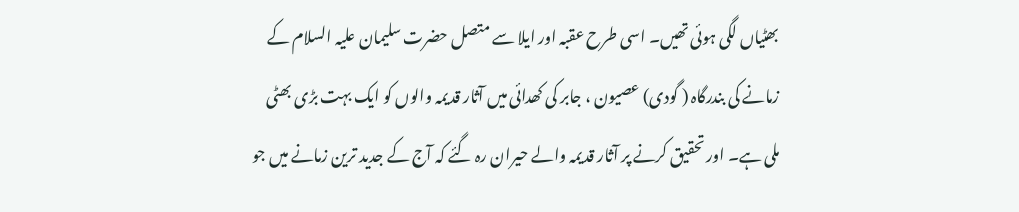بھٹیاں لگی ہوئی تھیں۔ اسی طرح عقبہ اور ایلا سے متصل حضرت سلیمان علیہ السلام کے زمانے کی بندرگاہ ( گودی) عصیون ، جابر کی کھدائی میں آثار قدیمہ والوں کو ایک بہت بڑی بھٹی ملی ہے۔ اور تحقیق کرنے پر آثار قدیمہ والے حیران رہ گئے کہ آج کے جدید ترین زمانے میں جو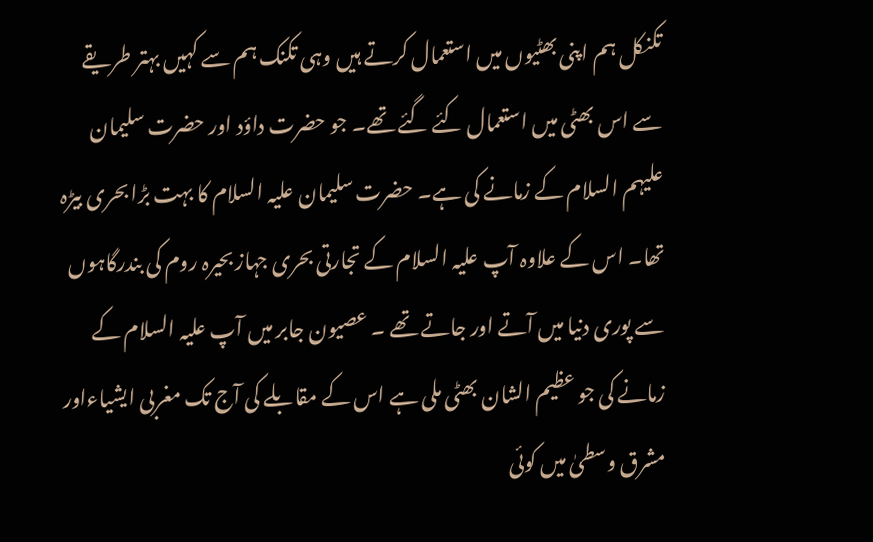تکنکل ہم اپنی بھٹیوں میں استعمال کرتے ہیں وہی تکنک ہم سے کہیں بہتر طریقے سے اس بھٹی میں استعمال کئے گئے تھے۔ جو حضرت داؤد اور حضرت سلیمان علیہم السلام کے زمانے کی ہے۔ حضرت سلیمان علیہ السلام کا بہت بڑا بحری بیڑہ تھا۔ اس کے علاوہ آپ علیہ السلام کے تجارتی بحری جہاز بحیرہ روم کی بندرگاہوں سے پوری دنیا میں آتے اور جاتے تھے ۔ عصیون جابر میں آپ علیہ السلام کے زمانے کی جو عظیم الشان بھٹی ملی ہے اس کے مقابلے کی آج تک مغربی ایشیاءاور مشرق وسطیٰ میں کوئی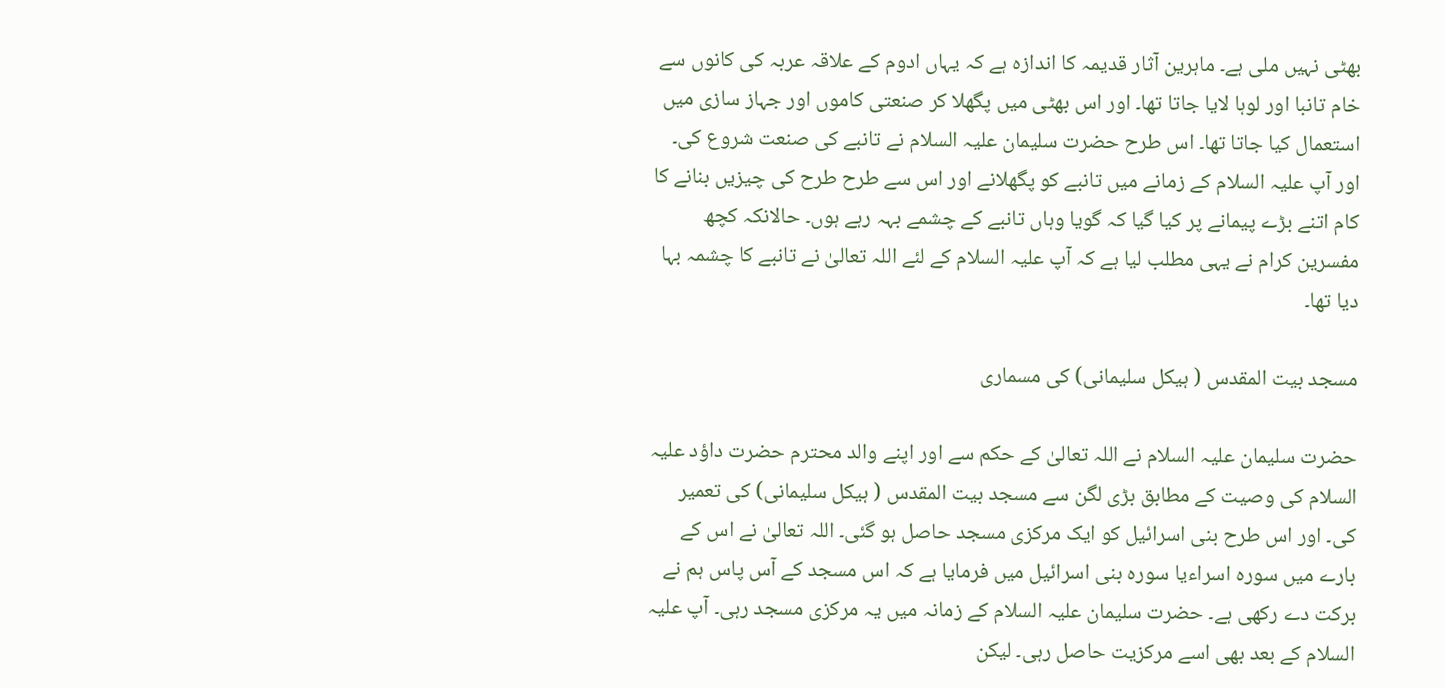بھٹی نہیں ملی ہے۔ ماہرین آثار قدیمہ کا اندازہ ہے کہ یہاں ادوم کے علاقہ عربہ کی کانوں سے خام تانبا اور لوہا لایا جاتا تھا۔ اور اس بھٹی میں پگھلا کر صنعتی کاموں اور جہاز سازی میں استعمال کیا جاتا تھا۔ اس طرح حضرت سلیمان علیہ السلام نے تانبے کی صنعت شروع کی۔ اور آپ علیہ السلام کے زمانے میں تانبے کو پگھلانے اور اس سے طرح طرح کی چیزیں بنانے کا کام اتنے بڑے پیمانے پر کیا گیا کہ گویا وہاں تانبے کے چشمے بہہ رہے ہوں۔ حالانکہ کچھ مفسرین کرام نے یہی مطلب لیا ہے کہ آپ علیہ السلام کے لئے اللہ تعالیٰ نے تانبے کا چشمہ بہا دیا تھا۔

مسجد بیت المقدس ( ہیکل سلیمانی) کی مسماری

حضرت سلیمان علیہ السلام نے اللہ تعالیٰ کے حکم سے اور اپنے والد محترم حضرت داؤد علیہ السلام کی وصیت کے مطابق بڑی لگن سے مسجد بیت المقدس ( ہیکل سلیمانی) کی تعمیر کی۔ اور اس طرح بنی اسرائیل کو ایک مرکزی مسجد حاصل ہو گئی۔ اللہ تعالیٰ نے اس کے بارے میں سورہ اسراءیا سورہ بنی اسرائیل میں فرمایا ہے کہ اس مسجد کے آس پاس ہم نے برکت دے رکھی ہے۔ حضرت سلیمان علیہ السلام کے زمانہ میں یہ مرکزی مسجد رہی۔ آپ علیہ السلام کے بعد بھی اسے مرکزیت حاصل رہی۔ لیکن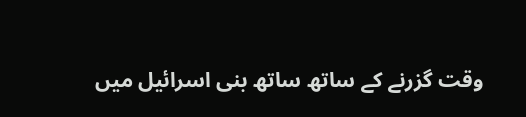وقت گزرنے کے ساتھ ساتھ بنی اسرائیل میں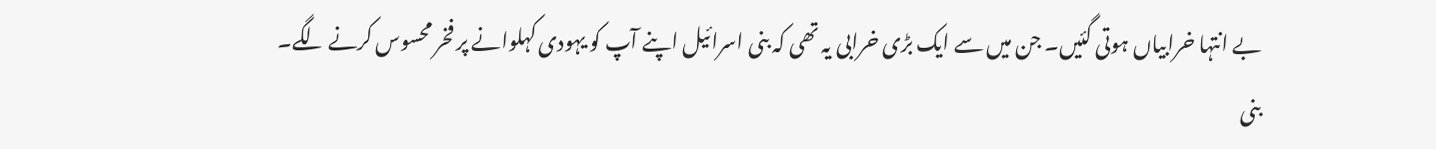بے انتہا خرابیاں ہوتی گئیں۔ جن میں سے ایک بڑی خرابی یہ تھی کہ بنی اسرائیل اپنے آپ کو یہودی کہلوانے پر فخر محسوس کرنے لگے۔ بنی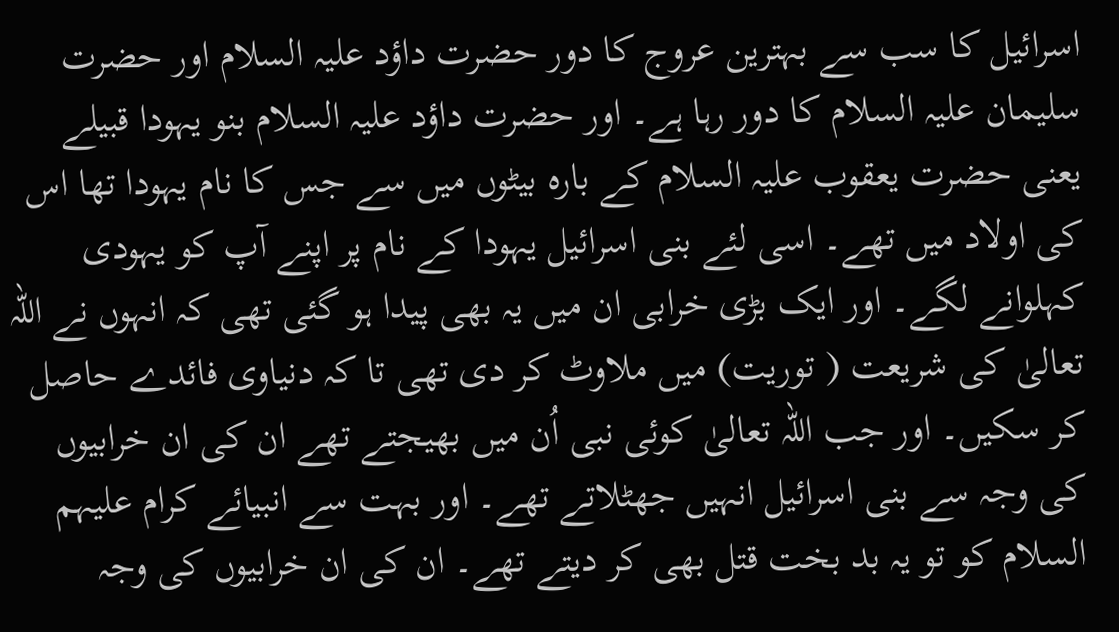اسرائیل کا سب سے بہترین عروج کا دور حضرت داؤد علیہ السلام اور حضرت سلیمان علیہ السلام کا دور رہا ہے۔ اور حضرت داؤد علیہ السلام بنو یہودا قبیلے یعنی حضرت یعقوب علیہ السلام کے بارہ بیٹوں میں سے جس کا نام یہودا تھا اس کی اولاد میں تھے۔ اسی لئے بنی اسرائیل یہودا کے نام پر اپنے آپ کو یہودی کہلوانے لگے۔ اور ایک بڑی خرابی ان میں یہ بھی پیدا ہو گئی تھی کہ انہوں نے اللہ تعالیٰ کی شریعت ( توریت) میں ملاوٹ کر دی تھی تا کہ دنیاوی فائدے حاصل کر سکیں۔ اور جب اللہ تعالیٰ کوئی نبی اُن میں بھیجتے تھے ان کی ان خرابیوں کی وجہ سے بنی اسرائیل انہیں جھٹلاتے تھے۔ اور بہت سے انبیائے کرام علیہم السلام کو تو یہ بد بخت قتل بھی کر دیتے تھے۔ ان کی ان خرابیوں کی وجہ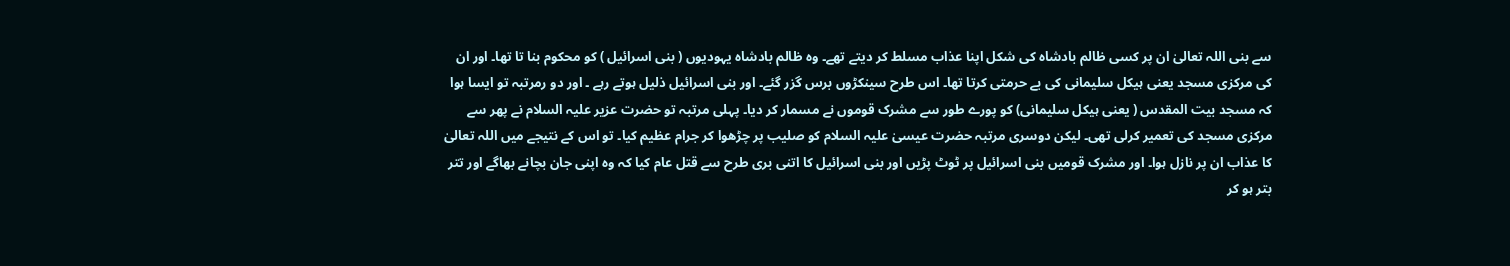سے بنی اللہ تعالیٰ ان پر کسی ظالم بادشاہ کی شکل اپنا عذاب مسلط کر دیتے تھے۔ وہ ظالم بادشاہ یہودیوں ( بنی اسرائیل ) کو محکوم بنا تا تھا۔ اور ان کی مرکزی مسجد یعنی ہیکل سلیمانی کی بے حرمتی کرتا تھا۔ اس طرح سینکڑوں برس گزر گئے۔ اور بنی اسرائیل ذلیل ہوتے رہے ۔ اور دو رمرتبہ تو ایسا ہوا کہ مسجد بیت المقدس ( یعنی ہیکل سلیمانی) کو پورے طور سے مشرک قوموں نے مسمار کر دیا۔ پہلی مرتبہ تو حضرت عزیر علیہ السلام نے پھر سے مرکزی مسجد کی تعمیر کرلی تھی۔ لیکن دوسری مرتبہ حضرت عیسیٰ علیہ السلام کو صلیب پر چڑھوا کر جرام عظیم کیا۔ تو اس کے نتیجے میں اللہ تعالیٰ کا عذاب ان پر نازل ہوا۔ اور مشرک قومیں بنی اسرائیل پر ٹوٹ پڑیں اور بنی اسرائیل کا اتنی بری طرح سے قتل عام کیا کہ وہ اپنی جان بچانے بھاگے اور تتر بتر ہو کر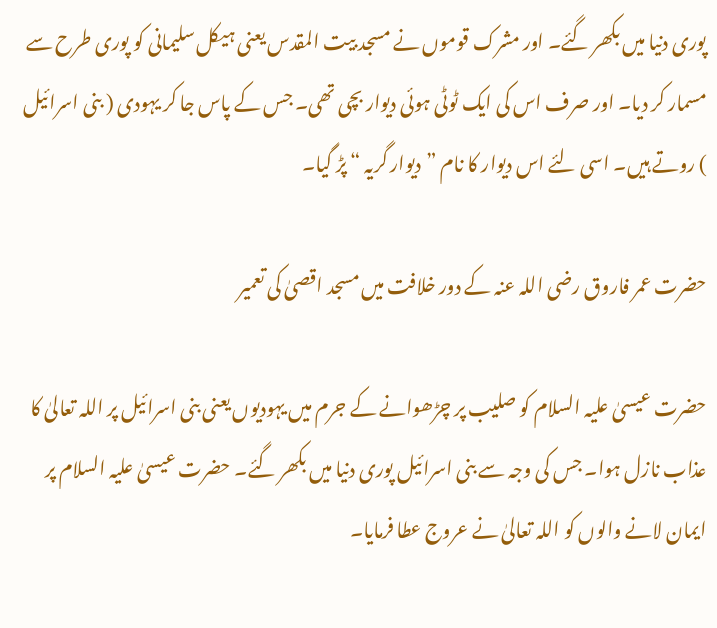پوری دنیا میں بکھر گئے۔ اور مشرک قوموں نے مسجد بیت المقدس یعنی ہیکل سلیمانی کو پوری طرح سے مسمار کر دیا۔ اور صرف اس کی ایک ٹوٹی ہوئی دیوار بچی تھی۔ جس کے پاس جا کر یہودی ( بنی اسرائیل ) روتے ہیں۔ اسی لئے اس دیوار کا نام ”دیوار گریہ “ پڑ گیا۔

حضرت عمر فاروق رضی اللہ عنہ کے دور خلافت میں مسجد اقصیٰ کی تعمیر

حضرت عیسیٰ علیہ السلام کو صلیب پر چڑھوانے کے جرم میں یہودیوں یعنی بنی اسرائیل پر اللہ تعالیٰ کا عذاب نازل ہوا۔ جس کی وجہ سے بنی اسرائیل پوری دنیا میں بکھر گئے۔ حضرت عیسیٰ علیہ السلام پر ایمان لانے والوں کو اللہ تعالیٰ نے عروج عطا فرمایا۔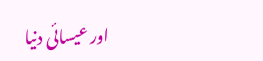اور عیسائی دنیا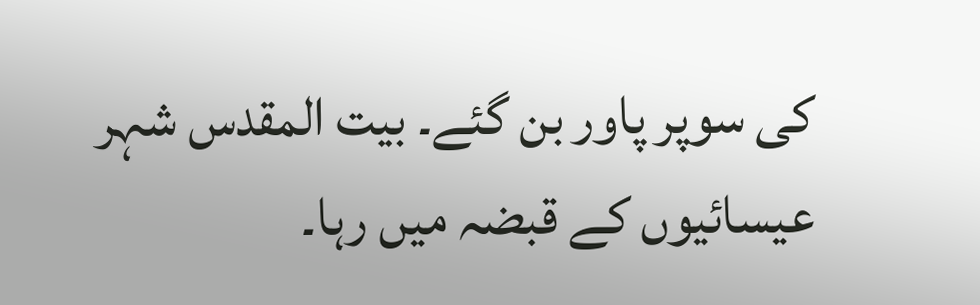کی سوپر پاور بن گئے۔ بیت المقدس شہر عیسائیوں کے قبضہ میں رہا۔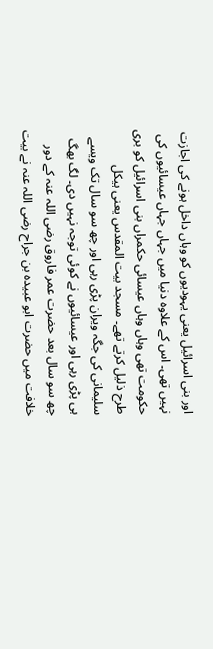اور بنی اسرائیل یعنی یہودیوں کو وہاں داخل ہونے کی اجازت نہیں تھی۔ اس کے علاوہ دنیا میں جہاں جہاں عیسائیوں کی حکومت تھی وہاں وہاں عیسائی حکمراں بنی اسرائیل کو بری طرح ذلیل کرتے تھے۔ مسجد بیت المقدس یعنی ہیکل سلیمانی کی جگہ ویران پڑی رہی اور چھ سو سال تک ویسے ہی پڑی رہی اور عیسائیوں نے کوئی توجہ نہیں دی۔ لگ بھگ چھ سو سال بعد حضرت عمر فاروق رضی اللہ عنہ کے دور خلافت میں حضرت ابو عبیدہ بن جراح رضی اللہ عنہ نے بیت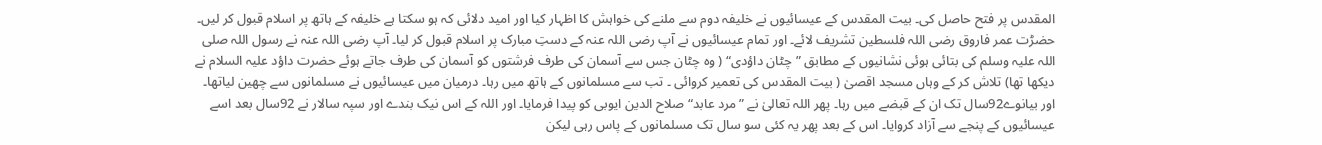المقدس پر فتح حاصل کی۔ بیت المقدس کے عیسائیوں نے خلیفہ دوم سے ملنے کی خواہش کا اظہار کیا اور امید دلائی کہ ہو سکتا ہے خلیفہ کے ہاتھ پر اسلام قبول کر لیں۔ حضڑت عمر فاروق رضی اللہ فلسطین تشریف لائے۔ اور تمام عیسائیوں نے آپ رضی اللہ عنہ کے دستِ مبارک پر اسلام قبول کر لیا۔ آپ رضی اللہ عنہ نے رسول اللہ صلی اللہ علیہ وسلم کی بتائی ہوئی نشانیوں کے مطابق ”چٹان داؤدی“ ( وہ چٹان جس سے آسمان کی طرف فرشتوں کو آسمان کی طرف جاتے ہوئے حضرت داؤد علیہ السلام نے دیکھا تھا) تلاش کر کے وہاں مسجد اقصیٰ ( بیت المقدس کی تعمیر کروائی ۔ تب سے مسلمانوں کے ہاتھ میں رہا۔ درمیان میں عیسائیوں نے مسلمانوں سے چھین لیاتھا۔ اور بیانوے92سال تک ان کے قبضے میں رہا۔ پھر اللہ تعالیٰ نے ”مرد عابد“ صلاح الدین ایوبی کو پیدا فرمایا۔ اور اللہ کے اس نیک بندے اور سپہ سالار نے 92سال بعد اسے عیسائیوں کے پنجے سے آزاد کروایا۔ اس کے بعد پھر یہ کئی سو سال تک مسلمانوں کے پاس رہی لیکن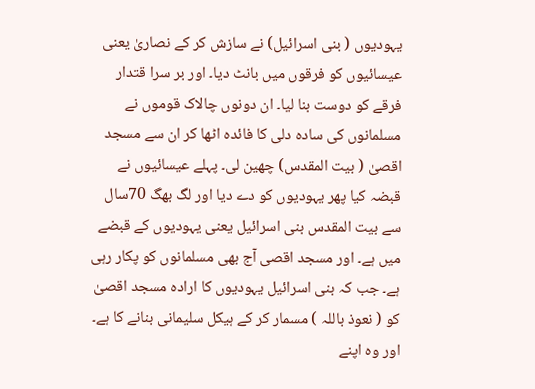یہودیوں ( بنی اسرائیل) نے سازش کر کے نصاریٰ یعنی عیسائیوں کو فرقوں میں بانٹ دیا۔ اور بر سرا قتدار فرقے کو دوست بنا لیا۔ ان دونوں چالاک قوموں نے مسلمانوں کی سادہ دلی کا فائدہ اٹھا کر ان سے مسجد اقصیٰ ( بیت المقدس) چھین لی۔ پہلے عیسائیوں نے قبضہ کیا پھر یہودیوں کو دے دیا اور لگ بھگ 70سال سے بیت المقدس بنی اسرائیل یعنی یہودیوں کے قبضے میں ہے۔ اور مسجد اقصی آج بھی مسلمانوں کو پکار رہی ہے۔ جب کہ بنی اسرائیل یہودیوں کا ارادہ مسجد اقصیٰ کو ( نعوذ باللہ ) مسمار کر کے ہیکل سلیمانی بنانے کا ہے۔ اور وہ اپنے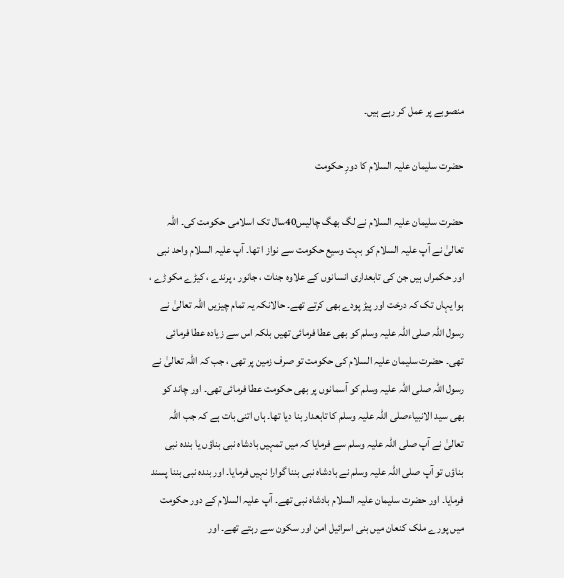منصوبے پر عمل کر رہے ہیں۔

حضرت سلیمان علیہ السلام کا دورِ حکومت

حضرت سلیمان علیہ السلام نے لگ بھگ چالیس40سال تک اسلامی حکومت کی۔ اللہ تعالیٰ نے آپ علیہ السلام کو بہت وسیع حکومت سے نواز ا تھا۔ آپ علیہ السلام واحد نبی اور حکمراں ہیں جن کی تابعداری انسانوں کے علاوہ جنات ، جانور ، پرندے ، کیڑے مکوڑے ، ہوا یہاں تک کہ درخت اور پیڑ پودے بھی کرتے تھے۔ حالانکہ یہ تمام چیزیں اللہ تعالیٰ نے رسول اللہ صلی اللہ علیہ وسلم کو بھی عطا فرمائی تھیں بلکہ اس سے زیادہ عطا فرمائی تھی۔ حضرت سلیمان علیہ السلام کی حکومت تو صرف زمین پر تھی ، جب کہ اللہ تعالیٰ نے رسول اللہ صلی اللہ علیہ وسلم کو آسمانوں پر بھی حکومت عطا فرمائی تھی۔ اور چاند کو بھی سید الانبیاءصلی اللہ علیہ وسلم کا تابعدار بنا دیا تھا۔ ہاں اتنی بات ہے کہ جب اللہ تعالیٰ نے آپ صلی اللہ علیہ وسلم سے فرمایا کہ میں تمہیں بادشاہ نبی بناؤں یا بندہ نبی بناؤں تو آپ صلی اللہ علیہ وسلم نے بادشاہ نبی بننا گوارا نہیں فرمایا۔ اور بندہ نبی بننا پسند فرمایا۔ اور حضرت سلیمان علیہ السلام بادشاہ نبی تھے۔ آپ علیہ السلام کے دور حکومت میں پورے ملک کنعان میں بنی اسرائیل امن اور سکون سے رہتے تھے۔ اور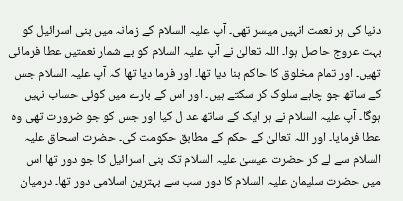دنیا کی ہر نعمت انہیں میسر تھی۔ آپ علیہ السلام کے زمانہ میں بنی اسرائیل کو بہت عروج حاصل ہوا۔ اللہ تعالیٰ نے آپ علیہ السلام کو بے شمار نعمتیں عطا فرمائی تھیں۔ اور تمام مخلوق کا حاکم بنا دیا تھا۔ اور فرما دیا تھا کہ آپ علیہ السلام جس کے ساتھ جو چاہے سلوک کر سکتے ہیں۔ اور اس کے بارے میں کوئی حساب نہیں ہوگا۔ آپ علیہ السلام نے ہر ایک کے ساتھ عد ل کیا اور جس کو جو ضرورت تھی وہ عطا فرمایا۔ اور اللہ تعالیٰ کے حکم کے مطابق حکومت کی۔ حضرت اسحاق علیہ السلام سے لے کر حضرت عیسیٰ علیہ السلام تک بنی اسرائیل کا جو دور تھا اس میں حضرت سلیمان علیہ السلام کا دور سب سے بہترین اسلامی دور تھا۔ درمیان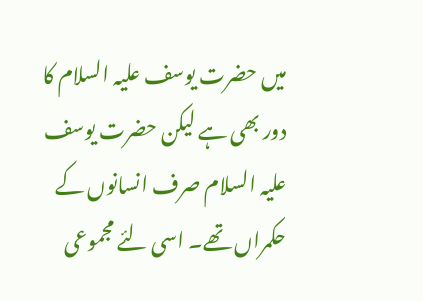میں حضرت یوسف علیہ السلام کا دور بھی ہے لیکن حضرت یوسف علیہ السلام صرف انسانوں کے حکمراں تھے۔ اسی لئے مجموعی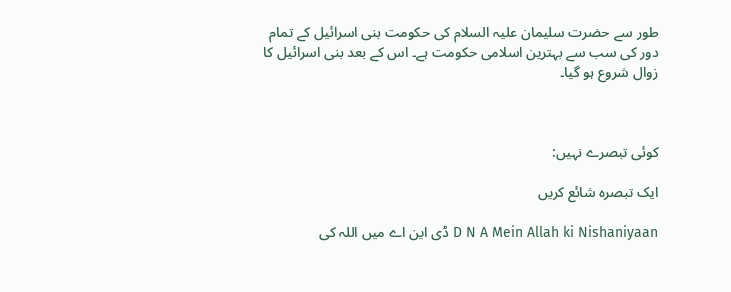طور سے حضرت سلیمان علیہ السلام کی حکومت بنی اسرائیل کے تمام دور کی سب سے بہترین اسلامی حکومت ہے۔ اس کے بعد بنی اسرائیل کا زوال شروع ہو گیا۔



کوئی تبصرے نہیں:

ایک تبصرہ شائع کریں

D N A Mein Allah ki Nishaniyaan ڈی این اے میں اللہ کی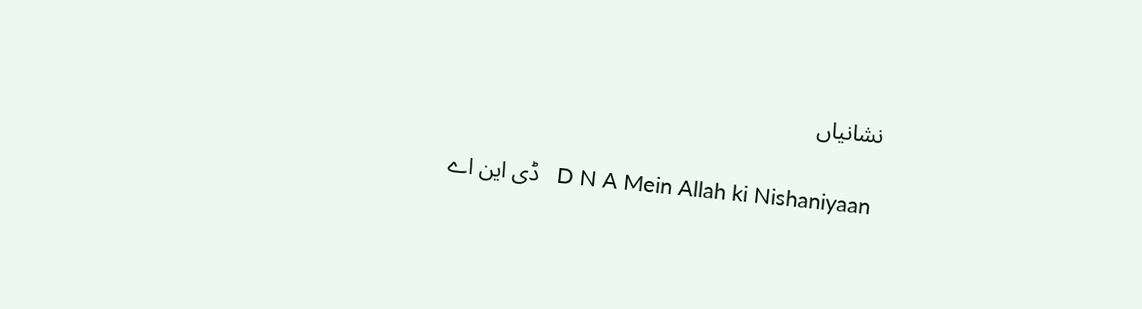نشانیاں

 D N A Mein Allah ki Nishaniyaan   ڈی این اے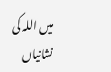میں اللہ کی نشانیاں